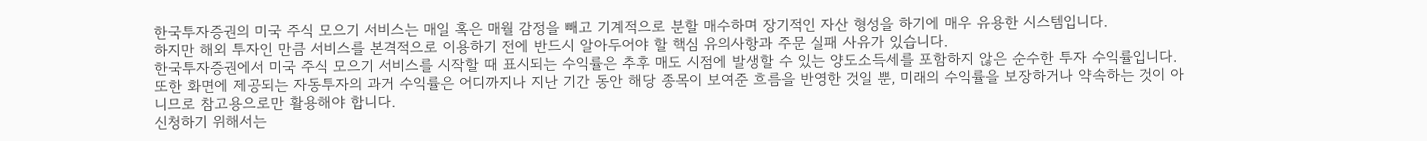한국투자증권의 미국 주식 모으기 서비스는 매일 혹은 매월 감정을 빼고 기계적으로 분할 매수하며 장기적인 자산 형성을 하기에 매우 유용한 시스템입니다.
하지만 해외 투자인 만큼 서비스를 본격적으로 이용하기 전에 반드시 알아두어야 할 핵심 유의사항과 주문 실패 사유가 있습니다.
한국투자증권에서 미국 주식 모으기 서비스를 시작할 때 표시되는 수익률은 추후 매도 시점에 발생할 수 있는 양도소득세를 포함하지 않은 순수한 투자 수익률입니다.
또한 화면에 제공되는 자동투자의 과거 수익률은 어디까지나 지난 기간 동안 해당 종목이 보여준 흐름을 반영한 것일 뿐, 미래의 수익률을 보장하거나 약속하는 것이 아니므로 참고용으로만 활용해야 합니다.
신청하기 위해서는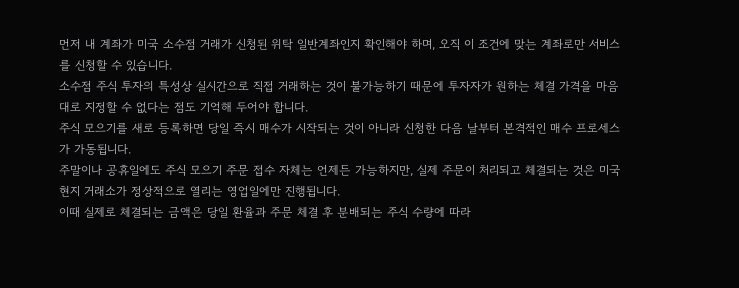먼저 내 계좌가 미국 소수점 거래가 신청된 위탁 일반계좌인지 확인해야 하며, 오직 이 조건에 맞는 계좌로만 서비스를 신청할 수 있습니다.
소수점 주식 투자의 특성상 실시간으로 직접 거래하는 것이 불가능하기 때문에 투자자가 원하는 체결 가격을 마음대로 지정할 수 없다는 점도 기억해 두어야 합니다.
주식 모으기를 새로 등록하면 당일 즉시 매수가 시작되는 것이 아니라 신청한 다음 날부터 본격적인 매수 프로세스가 가동됩니다.
주말이나 공휴일에도 주식 모으기 주문 접수 자체는 언제든 가능하지만, 실제 주문이 처리되고 체결되는 것은 미국 현지 거래소가 정상적으로 열리는 영업일에만 진행됩니다.
이때 실제로 체결되는 금액은 당일 환율과 주문 체결 후 분배되는 주식 수량에 따라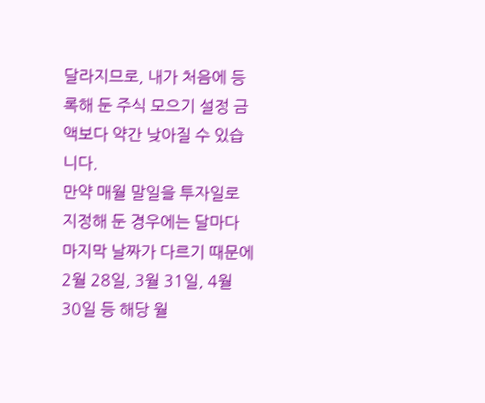달라지므로, 내가 처음에 등록해 둔 주식 모으기 설정 금액보다 약간 낮아질 수 있습니다.
만약 매월 말일을 투자일로 지정해 둔 경우에는 달마다 마지막 날짜가 다르기 때문에 2월 28일, 3월 31일, 4월 30일 등 해당 월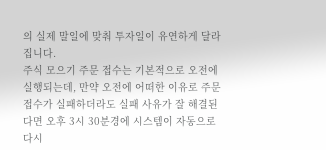의 실제 말일에 맞춰 투자일이 유연하게 달라집니다.
주식 모으기 주문 접수는 기본적으로 오전에 실행되는데, 만약 오전에 어떠한 이유로 주문 접수가 실패하더라도 실패 사유가 잘 해결된다면 오후 3시 30분경에 시스템이 자동으로 다시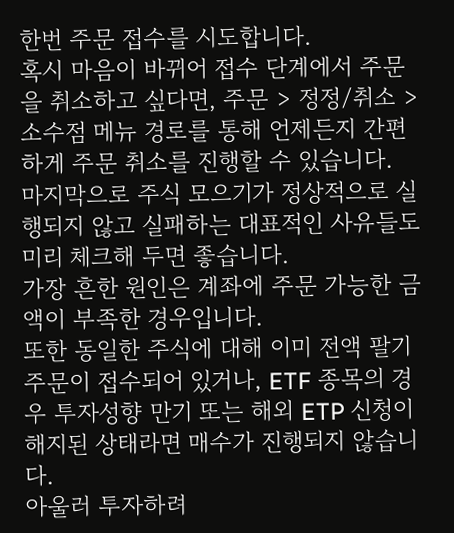한번 주문 접수를 시도합니다.
혹시 마음이 바뀌어 접수 단계에서 주문을 취소하고 싶다면, 주문 > 정정/취소 > 소수점 메뉴 경로를 통해 언제든지 간편하게 주문 취소를 진행할 수 있습니다.
마지막으로 주식 모으기가 정상적으로 실행되지 않고 실패하는 대표적인 사유들도 미리 체크해 두면 좋습니다.
가장 흔한 원인은 계좌에 주문 가능한 금액이 부족한 경우입니다.
또한 동일한 주식에 대해 이미 전액 팔기 주문이 접수되어 있거나, ETF 종목의 경우 투자성향 만기 또는 해외 ETP 신청이 해지된 상태라면 매수가 진행되지 않습니다.
아울러 투자하려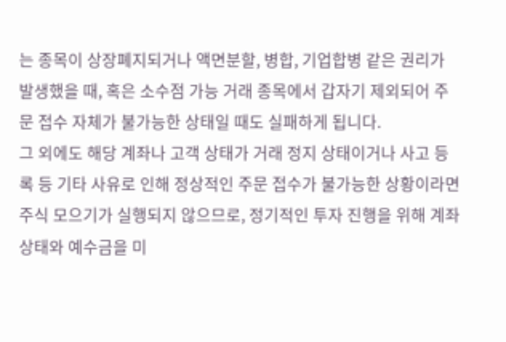는 종목이 상장폐지되거나 액면분할, 병합, 기업합병 같은 권리가 발생했을 때, 혹은 소수점 가능 거래 종목에서 갑자기 제외되어 주문 접수 자체가 불가능한 상태일 때도 실패하게 됩니다.
그 외에도 해당 계좌나 고객 상태가 거래 정지 상태이거나 사고 등록 등 기타 사유로 인해 정상적인 주문 접수가 불가능한 상황이라면 주식 모으기가 실행되지 않으므로, 정기적인 투자 진행을 위해 계좌 상태와 예수금을 미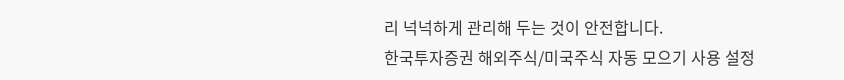리 넉넉하게 관리해 두는 것이 안전합니다.
한국투자증권 해외주식/미국주식 자동 모으기 사용 설정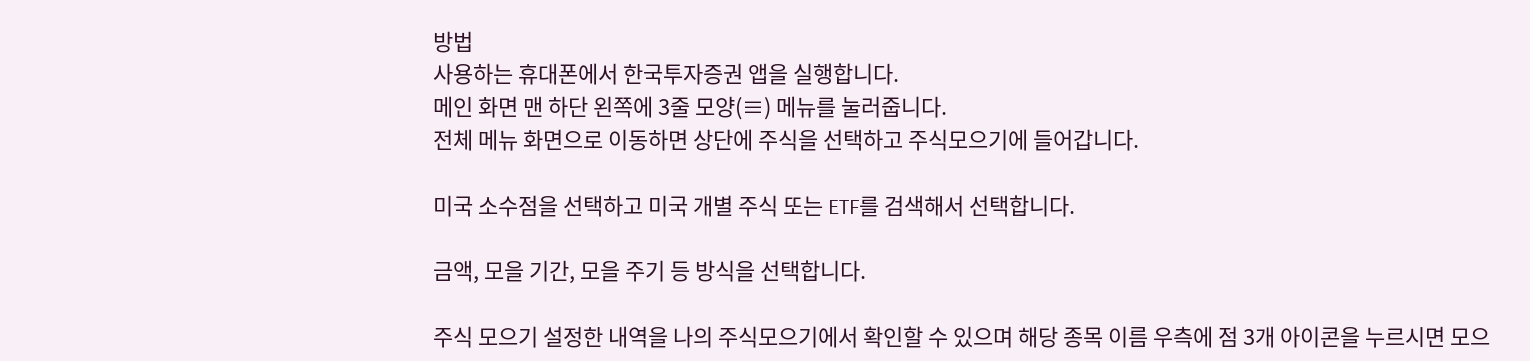방법
사용하는 휴대폰에서 한국투자증권 앱을 실행합니다.
메인 화면 맨 하단 왼쪽에 3줄 모양(≡) 메뉴를 눌러줍니다.
전체 메뉴 화면으로 이동하면 상단에 주식을 선택하고 주식모으기에 들어갑니다.

미국 소수점을 선택하고 미국 개별 주식 또는 ETF를 검색해서 선택합니다.

금액, 모을 기간, 모을 주기 등 방식을 선택합니다.

주식 모으기 설정한 내역을 나의 주식모으기에서 확인할 수 있으며 해당 종목 이름 우측에 점 3개 아이콘을 누르시면 모으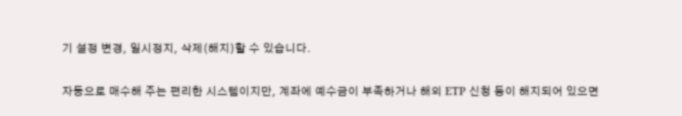기 설정 변경, 일시정지, 삭제(해지)할 수 있습니다.

자동으로 매수해 주는 편리한 시스템이지만, 계좌에 예수금이 부족하거나 해외 ETP 신청 등이 해지되어 있으면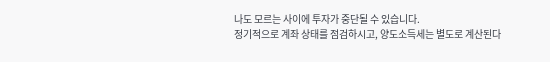나도 모르는 사이에 투자가 중단될 수 있습니다.
정기적으로 계좌 상태를 점검하시고, 양도소득세는 별도로 계산된다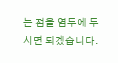는 점을 염두에 두시면 되겠습니다.